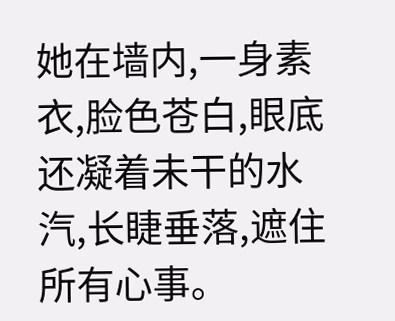她在墙内,一身素衣,脸色苍白,眼底还凝着未干的水汽,长睫垂落,遮住所有心事。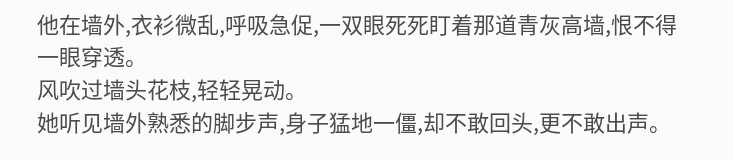他在墙外,衣衫微乱,呼吸急促,一双眼死死盯着那道青灰高墙,恨不得一眼穿透。
风吹过墙头花枝,轻轻晃动。
她听见墙外熟悉的脚步声,身子猛地一僵,却不敢回头,更不敢出声。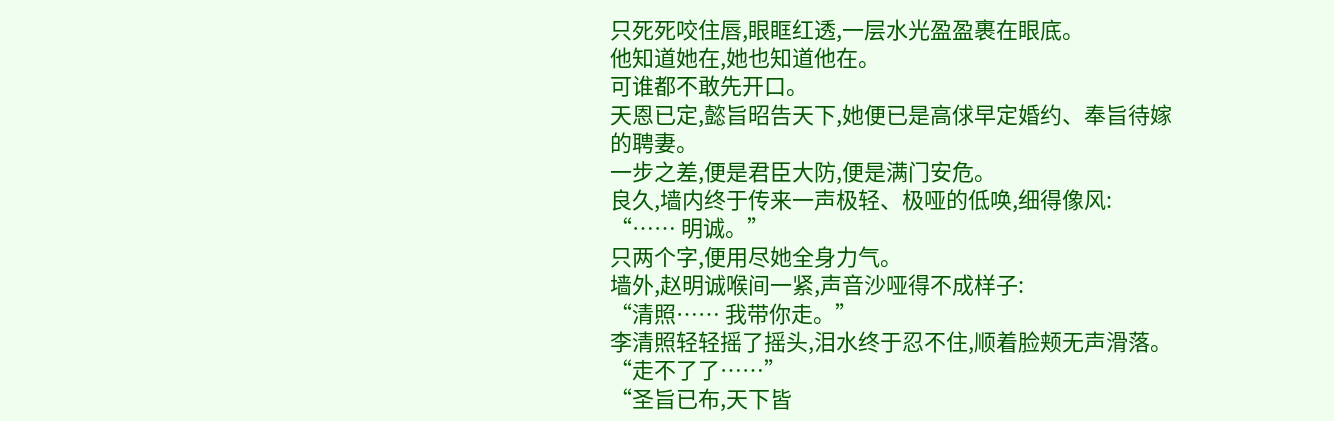只死死咬住唇,眼眶红透,一层水光盈盈裹在眼底。
他知道她在,她也知道他在。
可谁都不敢先开口。
天恩已定,懿旨昭告天下,她便已是高俅早定婚约、奉旨待嫁的聘妻。
一步之差,便是君臣大防,便是满门安危。
良久,墙内终于传来一声极轻、极哑的低唤,细得像风:
“…… 明诚。”
只两个字,便用尽她全身力气。
墙外,赵明诚喉间一紧,声音沙哑得不成样子:
“清照…… 我带你走。”
李清照轻轻摇了摇头,泪水终于忍不住,顺着脸颊无声滑落。
“走不了了……”
“圣旨已布,天下皆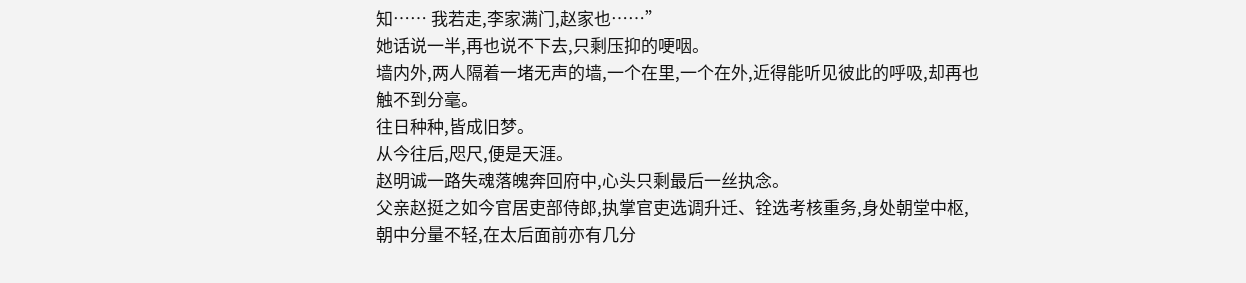知…… 我若走,李家满门,赵家也……”
她话说一半,再也说不下去,只剩压抑的哽咽。
墙内外,两人隔着一堵无声的墙,一个在里,一个在外,近得能听见彼此的呼吸,却再也触不到分毫。
往日种种,皆成旧梦。
从今往后,咫尺,便是天涯。
赵明诚一路失魂落魄奔回府中,心头只剩最后一丝执念。
父亲赵挺之如今官居吏部侍郎,执掌官吏选调升迁、铨选考核重务,身处朝堂中枢,朝中分量不轻,在太后面前亦有几分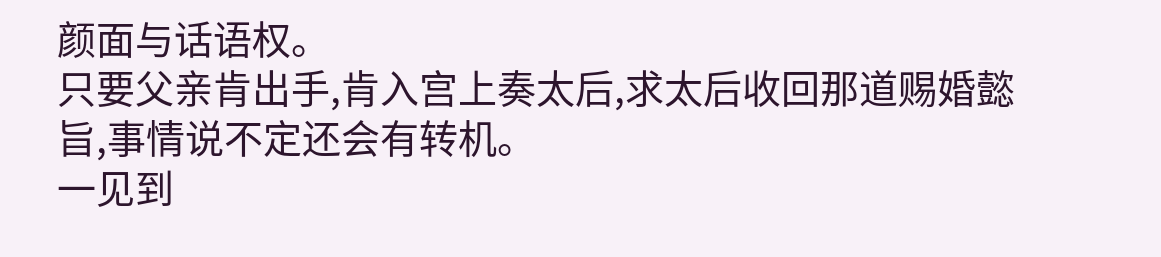颜面与话语权。
只要父亲肯出手,肯入宫上奏太后,求太后收回那道赐婚懿旨,事情说不定还会有转机。
一见到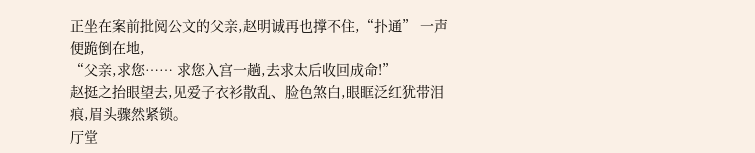正坐在案前批阅公文的父亲,赵明诚再也撑不住,“扑通” 一声便跪倒在地,
“父亲,求您…… 求您入宫一趟,去求太后收回成命!”
赵挺之抬眼望去,见爱子衣衫散乱、脸色煞白,眼眶泛红犹带泪痕,眉头骤然紧锁。
厅堂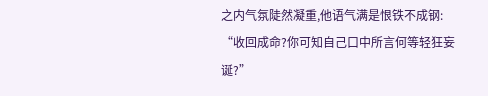之内气氛陡然凝重,他语气满是恨铁不成钢:
“收回成命?你可知自己口中所言何等轻狂妄诞?”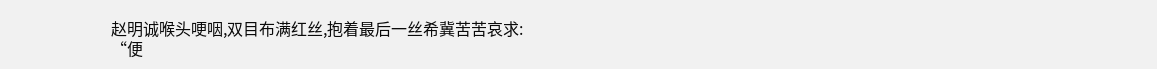赵明诚喉头哽咽,双目布满红丝,抱着最后一丝希冀苦苦哀求:
“便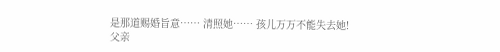是那道赐婚旨意…… 清照她…… 孩儿万万不能失去她!
父亲